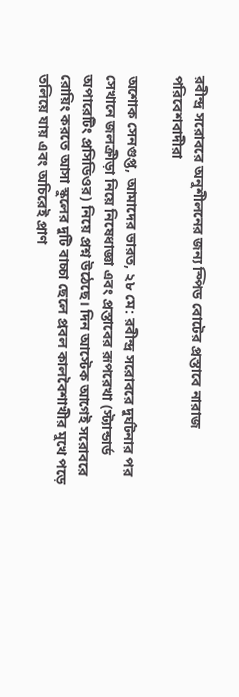রবীন্দ্র সরোবরে অনুশীলনের জন্য স্পিড বোটের প্রস্তাবে নারাজ পরিবেশবাদীরা

অশোক সেনগুপ্ত, আমাদের ভারত, ২৮ মে: রবীন্দ্র সরোবরে দুর্ঘটনার পর সেখানে জলক্রীড়া নিয়ে নিষেধাজ্ঞা এবং প্রস্তাবের রূপরেখা (স্ট্যান্ডার্ড অপারেটিং প্রসিডিওর) নিয়ে প্রশ্ন উঠেছে। দিন আস্টেক আগেই সরোবরে রোয়িং করতে আসা স্কুলের দুটি বাচ্চা ছেলে প্রবল কালবৈশাখীর মুখে পড়ে তলিয়ে যায় এবং অচিরেই প্রাণ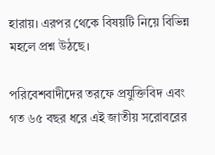হারায়। এরপর থেকে বিষয়টি নিয়ে বিভিন্ন মহলে প্রশ্ন উঠছে।

পরিবেশবাদীদের তরফে প্রযুক্তিবিদ এবং গত ৬৫ বছর ধরে এই জাতীয় সরোবরের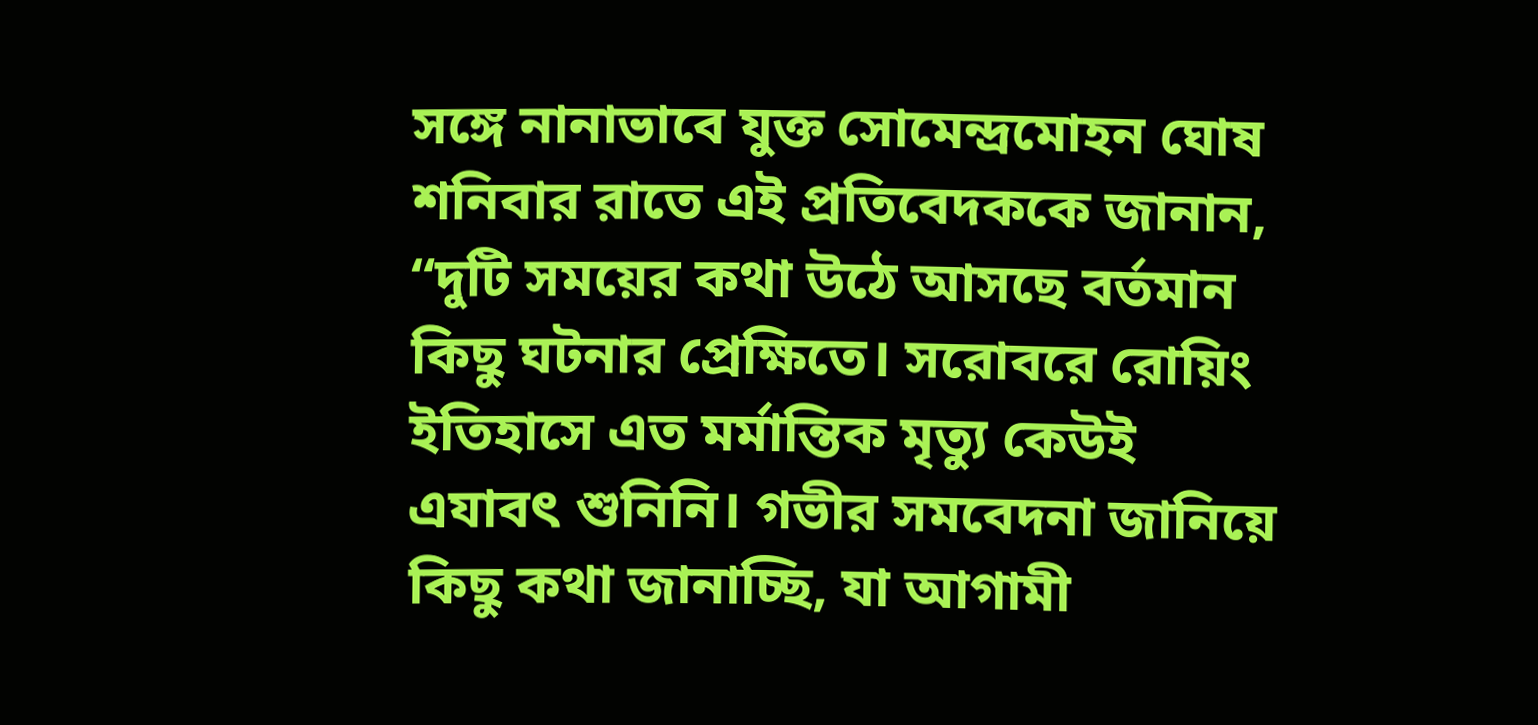সঙ্গে নানাভাবে যুক্ত সোমেন্দ্রমোহন ঘোষ শনিবার রাতে এই প্রতিবেদককে জানান, “দুটি সময়ের কথা উঠে আসছে বর্তমান কিছু ঘটনার প্রেক্ষিতে। সরোবরে রোয়িং ইতিহাসে এত মর্মান্তিক মৃত্যু কেউই এযাবৎ শুনিনি। গভীর সমবেদনা জানিয়ে কিছু কথা জানাচ্ছি, যা আগামী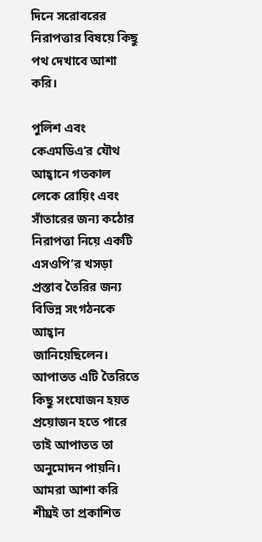দিনে সরোবরের নিরাপত্তার বিষয়ে কিছু পথ দেখাবে আশা করি।

পুলিশ এবং কেএমডিএ’র যৌথ আহ্বানে গতকাল লেকে রোয়িং এবং সাঁতারের জন্য কঠোর নিরাপত্তা নিয়ে একটি এসওপি’র খসড়া প্রস্তাব তৈরির জন্য বিভিন্ন সংগঠনকে আহ্বান জানিয়েছিলেন। আপাতত এটি তৈরিতে কিছু সংযোজন হয়ত প্রয়োজন হতে পারে তাই আপাতত তা অনুমোদন পায়নি। আমরা আশা করি শীঘ্রই তা প্রকাশিত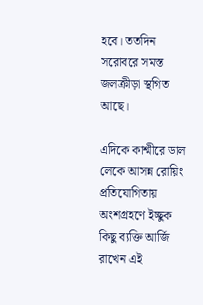হবে। ততদিন সরোবরে সমস্ত জলক্রীড়া স্থগিত আছে।

এদিকে কাশ্মীরে ডাল লেকে আসন্ন রোয়িং প্রতিযোগিতায় অংশগ্রহণে ইচ্ছুক কিছু ব্যক্তি আর্জি রাখেন এই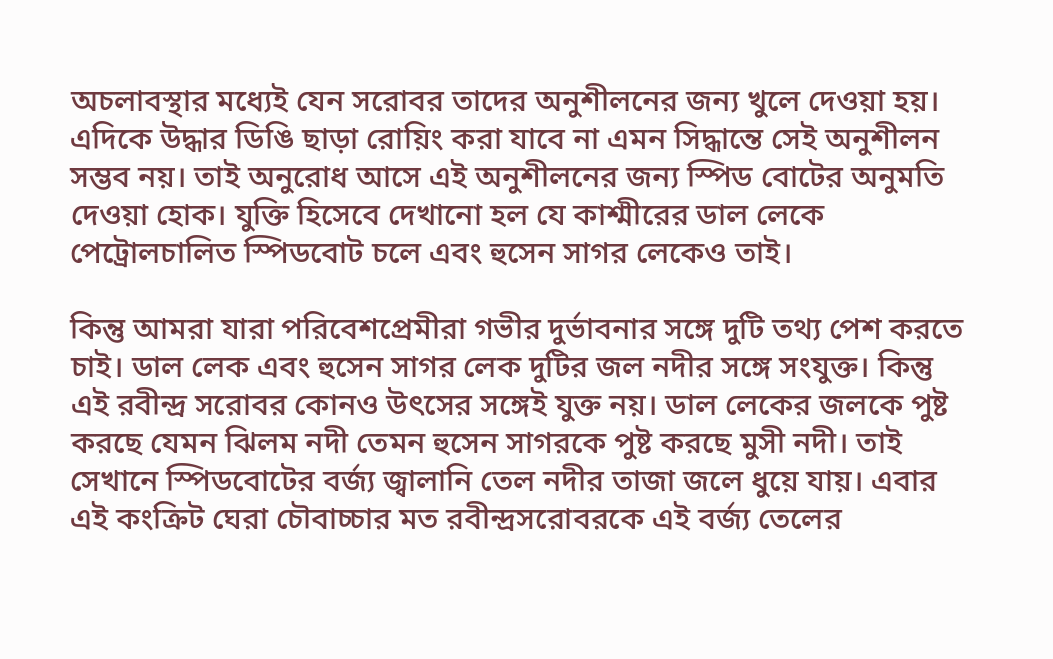অচলাবস্থার মধ্যেই যেন সরোবর তাদের অনুশীলনের জন্য খুলে দেওয়া হয়। এদিকে উদ্ধার ডিঙি ছাড়া রোয়িং করা যাবে না এমন সিদ্ধান্তে সেই অনুশীলন সম্ভব নয়। তাই অনুরোধ আসে এই অনুশীলনের জন্য স্পিড বোটের অনুমতি দেওয়া হোক। যুক্তি হিসেবে দেখানো হল যে কাশ্মীরের ডাল লেকে পেট্রোলচালিত স্পিডবোট চলে এবং হুসেন সাগর লেকেও তাই।

কিন্তু আমরা যারা পরিবেশপ্রেমীরা গভীর দুর্ভাবনার সঙ্গে দুটি তথ্য পেশ করতে চাই। ডাল লেক এবং হুসেন সাগর লেক দুটির জল নদীর সঙ্গে সংযুক্ত। কিন্তু এই রবীন্দ্র সরোবর কোনও উৎসের সঙ্গেই যুক্ত নয়। ডাল লেকের জলকে পুষ্ট করছে যেমন ঝিলম নদী তেমন হুসেন সাগরকে পুষ্ট করছে মুসী নদী। তাই সেখানে স্পিডবোটের বর্জ্য জ্বালানি তেল নদীর তাজা জলে ধুয়ে যায়। এবার এই কংক্রিট ঘেরা চৌবাচ্চার মত রবীন্দ্রসরোবরকে এই বর্জ্য তেলের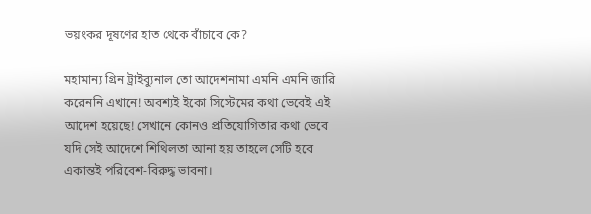ভয়ংকর দূষণের হাত থেকে বাঁচাবে কে?

মহামান্য গ্রিন ট্রাইব্যুনাল তো আদেশনামা এমনি এমনি জারি করেননি এখানে! অবশ্যই ইকো সিস্টেমের কথা ভেবেই এই আদেশ হয়েছে! সেখানে কোনও প্রতিযোগিতার কথা ভেবে যদি সেই আদেশে শিথিলতা আনা হয় তাহলে সেটি হবে একান্তই পরিবেশ-বিরুদ্ধ ভাবনা।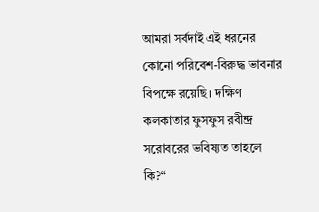আমরা সর্বদাই এই ধরনের কোনো পরিবেশ-বিরুদ্ধ ভাবনার বিপক্ষে রয়েছি। দক্ষিণ কলকাতার ফুসফুস রবীন্দ্র সরোবরের ভবিষ্যত তাহলে কি?“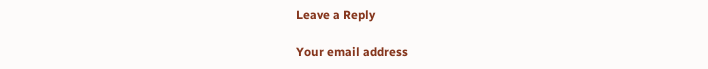Leave a Reply

Your email address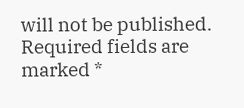will not be published. Required fields are marked *